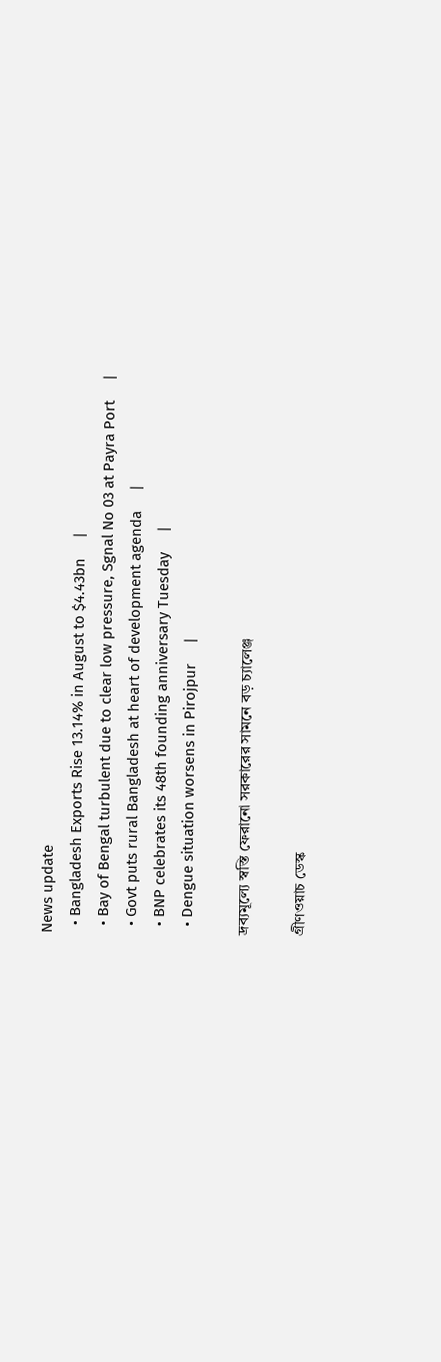News update
  • Bangladesh Exports Rise 13.14% in August to $4.43bn     |
  • Bay of Bengal turbulent due to clear low pressure, Sgnal No 03 at Payra Port     |
  • Govt puts rural Bangladesh at heart of development agenda     |
  • BNP celebrates its 48th founding anniversary Tuesday     |
  • Dengue situation worsens in Pirojpur     |

দ্রব্যমূল্যে স্বস্তি ফেরানো সরকারের সামনে বড় চ্যালেঞ্জ

গ্রীণওয়াচ ডেস্ক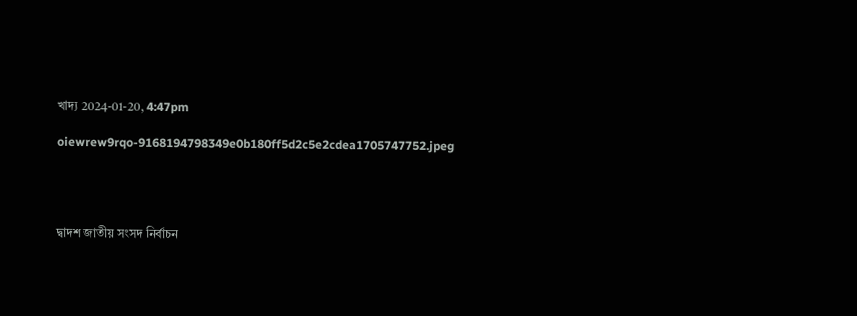খাদ্য 2024-01-20, 4:47pm

oiewrew9rqo-9168194798349e0b180ff5d2c5e2cdea1705747752.jpeg




দ্বাদশ জাতীয় সংসদ নির্বাচন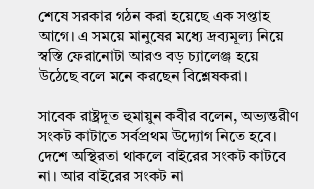শেষে সরকার গঠন করা হয়েছে এক সপ্তাহ আগে। এ সময়ে মানুষের মধ্যে দ্রব্যমূল্য নিয়ে স্বস্তি ফেরানোটা আরও বড় চ্যালেঞ্জ হয়ে উঠেছে বলে মনে করছেন বিশ্লেষকরা।

সাবেক রাষ্ট্রদূত হুমায়ুন কবীর বলেন, অভ্যন্তরীণ সংকট কাটাতে সর্বপ্রথম উদ্যোগ নিতে হবে। দেশে অস্থিরতা থাকলে বাইরের সংকট কাটবে না। আর বাইরের সংকট না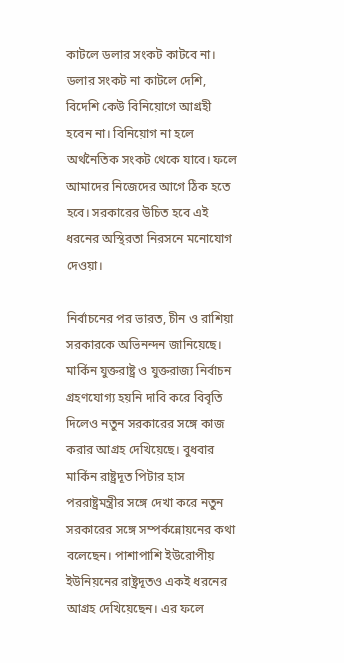কাটলে ডলার সংকট কাটবে না। ডলার সংকট না কাটলে দেশি, বিদেশি কেউ বিনিয়োগে আগ্রহী হবেন না। বিনিয়োগ না হলে অর্থনৈতিক সংকট থেকে যাবে। ফলে আমাদের নিজেদের আগে ঠিক হতে হবে। সরকারের উচিত হবে এই ধরনের অস্থিরতা নিরসনে মনোযোগ দেওয়া।

নির্বাচনের পর ভারত, চীন ও রাশিয়া সরকারকে অভিনন্দন জানিয়েছে। মার্কিন যুক্তরাষ্ট্র ও যুক্তরাজ্য নির্বাচন গ্রহণযোগ্য হয়নি দাবি করে বিবৃতি দিলেও নতুন সরকারের সঙ্গে কাজ করার আগ্রহ দেখিয়েছে। বুধবার মার্কিন রাষ্ট্রদূত পিটার হাস পররাষ্ট্রমন্ত্রীর সঙ্গে দেখা করে নতুন সরকারের সঙ্গে সম্পর্কন্নোয়নের কথা বলেছেন। পাশাপাশি ইউরোপীয় ইউনিয়নের রাষ্ট্রদূতও একই ধরনের আগ্রহ দেখিয়েছেন। এর ফলে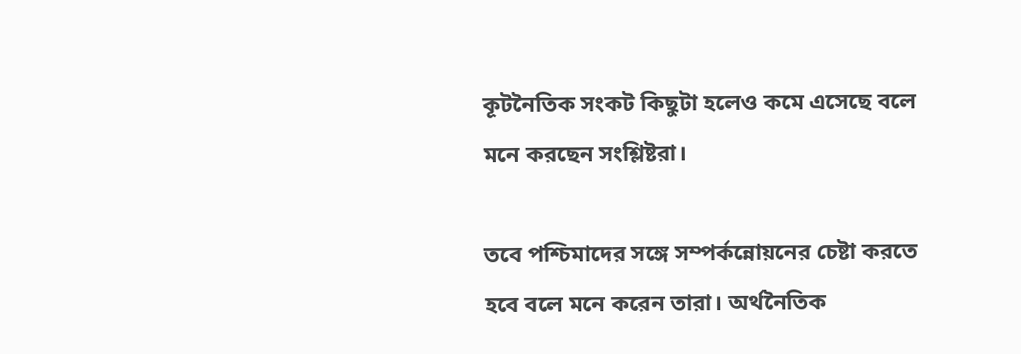কূটনৈতিক সংকট কিছুটা হলেও কমে এসেছে বলে মনে করছেন সংশ্লিষ্টরা।

তবে পশ্চিমাদের সঙ্গে সম্পর্কন্নোয়নের চেষ্টা করতে হবে বলে মনে করেন তারা। অর্থনৈতিক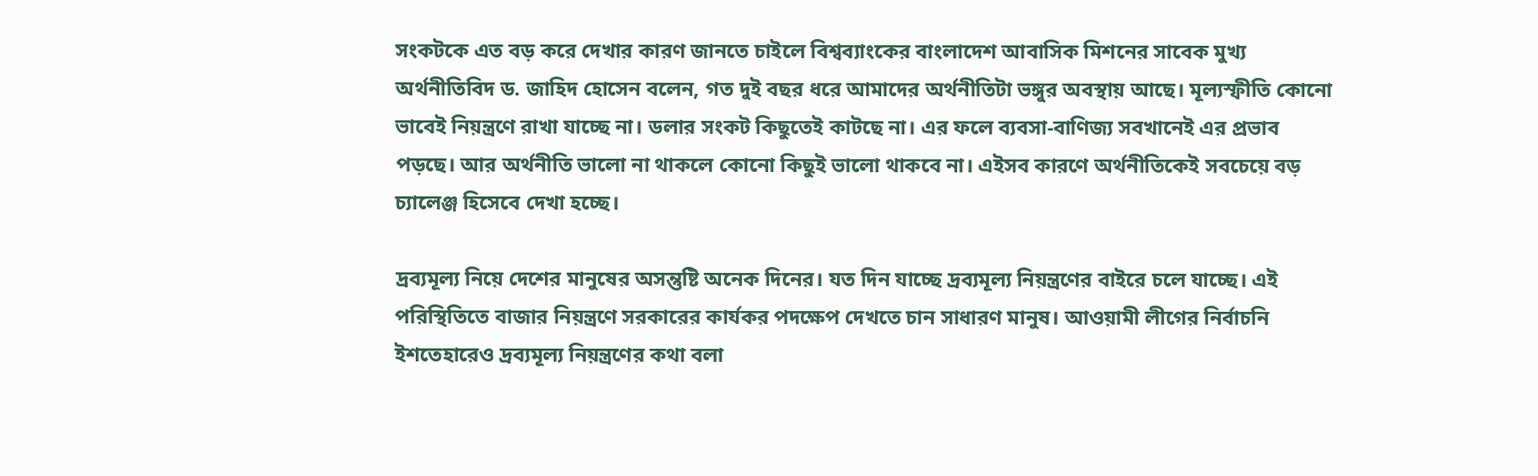সংকটকে এত বড় করে দেখার কারণ জানতে চাইলে বিশ্বব্যাংকের বাংলাদেশ আবাসিক মিশনের সাবেক মুখ্য অর্থনীতিবিদ ড. জাহিদ হোসেন বলেন, গত দুই বছর ধরে আমাদের অর্থনীতিটা ভঙ্গুর অবস্থায় আছে। মূল্যস্ফীতি কোনো ভাবেই নিয়ন্ত্রণে রাখা যাচ্ছে না। ডলার সংকট কিছুতেই কাটছে না। এর ফলে ব্যবসা-বাণিজ্য সবখানেই এর প্রভাব পড়ছে। আর অর্থনীতি ভালো না থাকলে কোনো কিছুই ভালো থাকবে না। এইসব কারণে অর্থনীতিকেই সবচেয়ে বড় চ্যালেঞ্জ হিসেবে দেখা হচ্ছে।

দ্রব্যমূল্য নিয়ে দেশের মানুষের অসন্তুষ্টি অনেক দিনের। যত দিন যাচ্ছে দ্রব্যমূল্য নিয়ন্ত্রণের বাইরে চলে যাচ্ছে। এই পরিস্থিতিতে বাজার নিয়ন্ত্রণে সরকারের কার্যকর পদক্ষেপ দেখতে চান সাধারণ মানুষ। আওয়ামী লীগের নির্বাচনি ইশতেহারেও দ্রব্যমূল্য নিয়ন্ত্রণের কথা বলা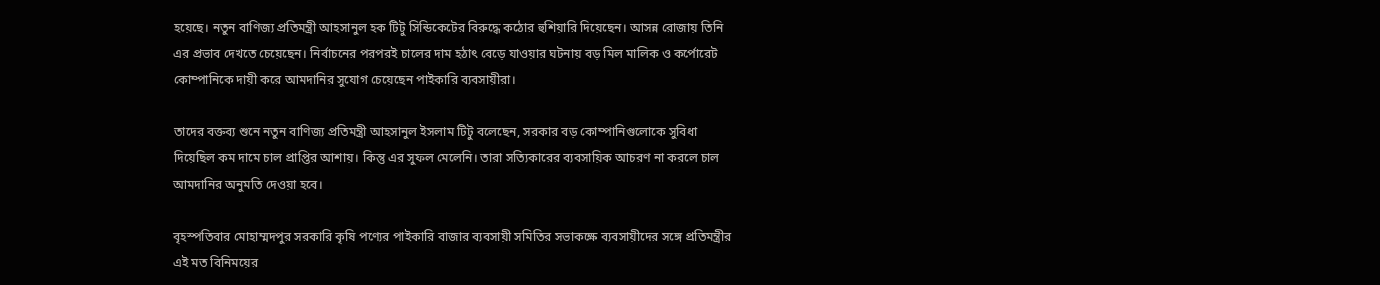হয়েছে। নতুন বাণিজ্য প্রতিমন্ত্রী আহসানুল হক টিটু সিন্ডিকেটের বিরুদ্ধে কঠোর হুশিয়ারি দিয়েছেন। আসন্ন রোজায় তিনি এর প্রভাব দেখতে চেয়েছেন। নির্বাচনের পরপরই চালের দাম হঠাৎ বেড়ে যাওয়ার ঘটনায় বড় মিল মালিক ও কর্পোরেট কোম্পানিকে দায়ী করে আমদানির সুযোগ চেয়েছেন পাইকারি ব্যবসায়ীরা।

তাদের বক্তব্য শুনে নতুন বাণিজ্য প্রতিমন্ত্রী আহসানুল ইসলাম টিটু বলেছেন, সরকার বড় কোম্পানিগুলোকে সুবিধা দিয়েছিল কম দামে চাল প্রাপ্তির আশায়। কিন্তু এর সুফল মেলেনি। তারা সত্যিকারের ব্যবসায়িক আচরণ না করলে চাল আমদানির অনুমতি দেওয়া হবে।

বৃহস্পতিবার মোহাম্মদপুর সরকারি কৃষি পণ্যের পাইকারি বাজার ব্যবসায়ী সমিতির সভাকক্ষে ব্যবসায়ীদের সঙ্গে প্রতিমন্ত্রীর এই মত বিনিময়ের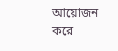আয়োজন করে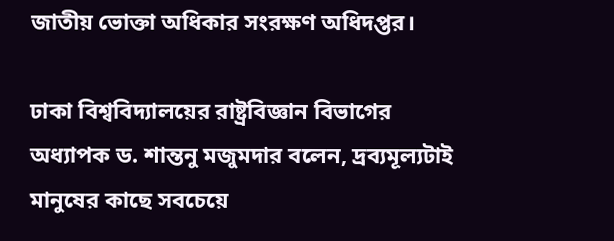জাতীয় ভোক্তা অধিকার সংরক্ষণ অধিদপ্তর।

ঢাকা বিশ্ববিদ্যালয়ের রাষ্ট্রবিজ্ঞান বিভাগের অধ্যাপক ড. শান্তনু মজুমদার বলেন, দ্রব্যমূল্যটাই মানুষের কাছে সবচেয়ে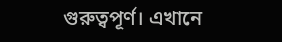গুরুত্বপূর্ণ। এখানে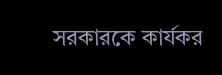সরকারকে কার্যকর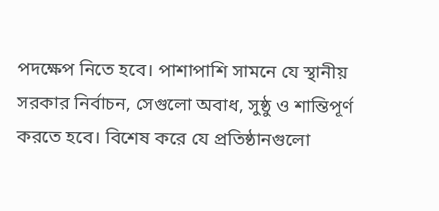পদক্ষেপ নিতে হবে। পাশাপাশি সামনে যে স্থানীয় সরকার নির্বাচন, সেগুলো অবাধ, সুষ্ঠু ও শান্তিপূর্ণ করতে হবে। বিশেষ করে যে প্রতিষ্ঠানগুলো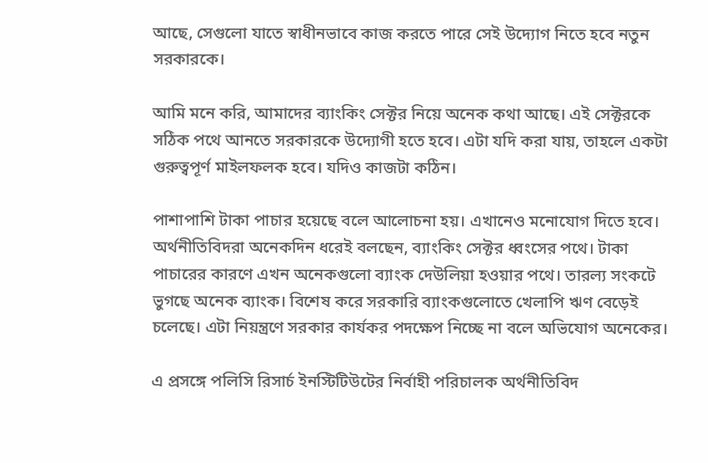আছে, সেগুলো যাতে স্বাধীনভাবে কাজ করতে পারে সেই উদ্যোগ নিতে হবে নতুন সরকারকে।

আমি মনে করি, আমাদের ব্যাংকিং সেক্টর নিয়ে অনেক কথা আছে। এই সেক্টরকে সঠিক পথে আনতে সরকারকে উদ্যোগী হতে হবে। এটা যদি করা যায়, তাহলে একটা গুরুত্বপূর্ণ মাইলফলক হবে। যদিও কাজটা কঠিন।

পাশাপাশি টাকা পাচার হয়েছে বলে আলোচনা হয়। এখানেও মনোযোগ দিতে হবে। অর্থনীতিবিদরা অনেকদিন ধরেই বলছেন, ব্যাংকিং সেক্টর ধ্বংসের পথে। টাকা পাচারের কারণে এখন অনেকগুলো ব্যাংক দেউলিয়া হওয়ার পথে। তারল্য সংকটে ভুগছে অনেক ব্যাংক। বিশেষ করে সরকারি ব্যাংকগুলোতে খেলাপি ঋণ বেড়েই চলেছে। এটা নিয়ন্ত্রণে সরকার কার্যকর পদক্ষেপ নিচ্ছে না বলে অভিযোগ অনেকের।

এ প্রসঙ্গে পলিসি রিসার্চ ইনস্টিটিউটের নির্বাহী পরিচালক অর্থনীতিবিদ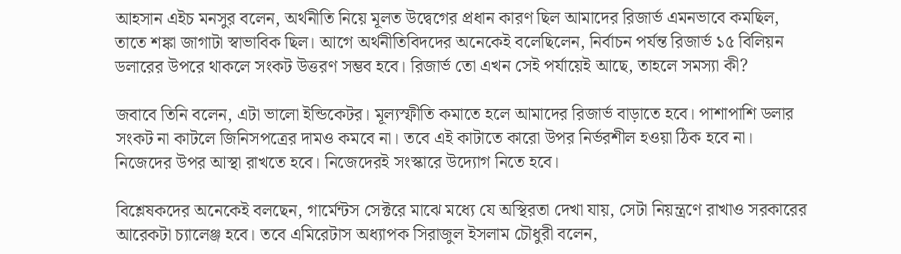আহসান এইচ মনসুর বলেন, অর্থনীতি নিয়ে মূলত উদ্বেগের প্রধান কারণ ছিল আমাদের রিজার্ভ এমনভাবে কমছিল, তাতে শঙ্কা জাগাটা স্বাভাবিক ছিল। আগে অর্থনীতিবিদদের অনেকেই বলেছিলেন, নির্বাচন পর্যন্ত রিজার্ভ ১৫ বিলিয়ন ডলারের উপরে থাকলে সংকট উত্তরণ সম্ভব হবে। রিজার্ভ তো এখন সেই পর্যায়েই আছে, তাহলে সমস্যা কী?

জবাবে তিনি বলেন, এটা ভালো ইন্ডিকেটর। মূল্যস্ফীতি কমাতে হলে আমাদের রিজার্ভ বাড়াতে হবে। পাশাপাশি ডলার সংকট না কাটলে জিনিসপত্রের দামও কমবে না। তবে এই কাটাতে কারো উপর নির্ভরশীল হওয়া ঠিক হবে না। নিজেদের উপর আস্থা রাখতে হবে। নিজেদেরই সংস্কারে উদ্যোগ নিতে হবে।

বিশ্লেষকদের অনেকেই বলছেন, গার্মেন্টস সেক্টরে মাঝে মধ্যে যে অস্থিরতা দেখা যায়, সেটা নিয়ন্ত্রণে রাখাও সরকারের আরেকটা চ্যালেঞ্জ হবে। তবে এমিরেটাস অধ্যাপক সিরাজুল ইসলাম চৌধুরী বলেন,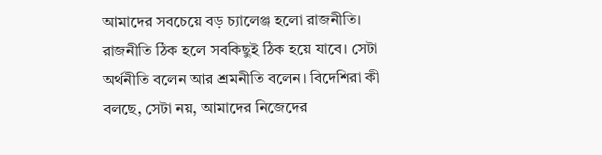আমাদের সবচেয়ে বড় চ্যালেঞ্জ হলো রাজনীতি। রাজনীতি ঠিক হলে সবকিছুই ঠিক হয়ে যাবে। সেটা অর্থনীতি বলেন আর শ্রমনীতি বলেন। বিদেশিরা কী বলছে, সেটা নয়, আমাদের নিজেদের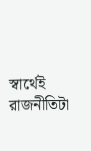স্বার্থেই রাজনীতিটা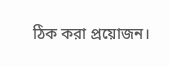ঠিক করা প্রয়োজন।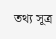তথ্য সূত্র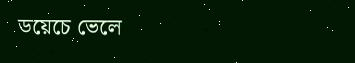ডয়েচে ভেলে